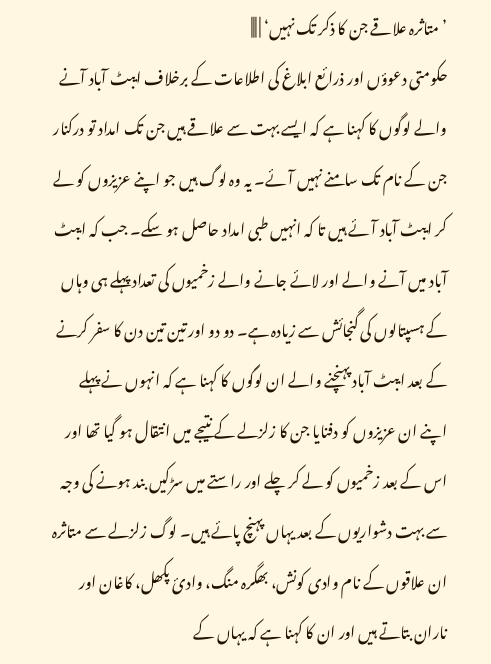’متاثرہ علاقے جن کا ذکر تک نہیں‘ | |||
حکومتی دعوؤں اور ذرائع ابلاغ کی اطلاعات کے برخلاف ایبٹ آباد آنے والے لوگوں کا کہنا ہے کہ ایسے بہت سے علاقے ہیں جن تک امداد تو درکنار جن کے نام تک سامنے نہیں آئے۔ یہ وہ لوگ ہیں جو اپنے عزیزوں کو لے کر ایبٹ آباد آئے ہیں تا کہ انہیں طبی امداد حاصل ہو سکے۔ جب کہ ایبٹ آباد میں آنے والے اور لائے جانے والے زخمیوں کی تعداد پہلے ہی وہاں کے ہسپتالوں کی گنجائش سے زیادہ ہے۔ دو دو اور تین تین دن کا سفر کرنے کے بعد ایبٹ آباد پہنچنے والے ان لوگوں کا کہنا ہے کہ انہوں نے پہلے اپنے ان عزیزوں کو دفنایا جن کا زلزلے کے نتیجے میں انتقال ہو گیا تھا اور اس کے بعد زخمیوں کو لے کر چلے اور راستے میں سڑکیں بند ہونے کی وجہ سے بہت دشواریوں کے بعد یہاں پہنچ پائے ہیں۔ لوگ زلزلے سے متاثرہ ان علاقوں کے نام وادی کونش، بھگرہ منگ، وادئ پکھل، کاغان اور ناران بتاتے ہیں اور ان کا کہنا ہے کہ یہاں کے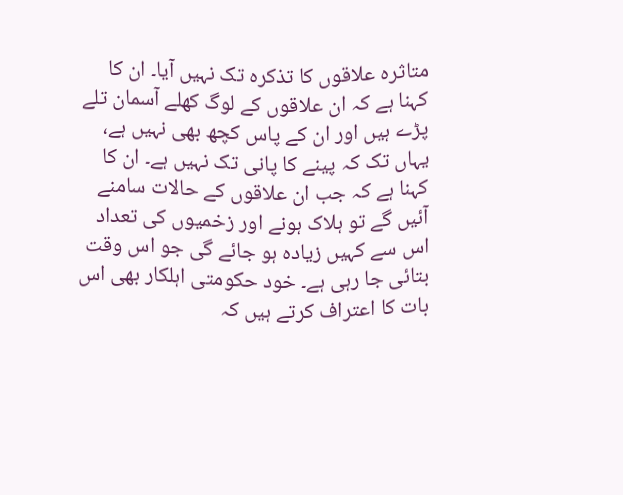متاثرہ علاقوں کا تذکرہ تک نہیں آیا۔ ان کا کہنا ہے کہ ان علاقوں کے لوگ کھلے آسمان تلے پڑے ہیں اور ان کے پاس کچھ بھی نہیں ہے، یہاں تک کہ پینے کا پانی تک نہیں ہے۔ ان کا کہنا ہے کہ جب ان علاقوں کے حالات سامنے آئیں گے تو ہلاک ہونے اور زخمیوں کی تعداد اس سے کہیں زیادہ ہو جائے گی جو اس وقت بتائی جا رہی ہے۔ خود حکومتی اہلکار بھی اس بات کا اعتراف کرتے ہیں کہ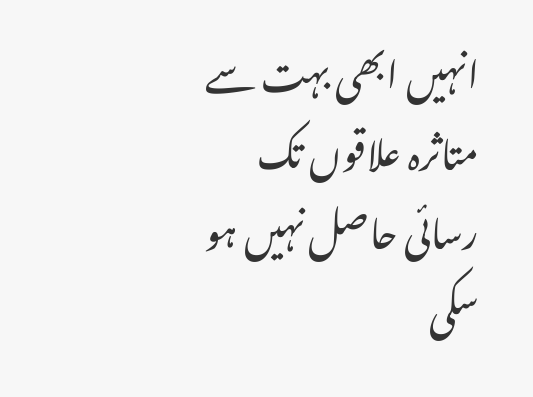انہیں ابھی بہت سے متاثرہ علاقوں تک رسائی حاصل نہیں ہو سکی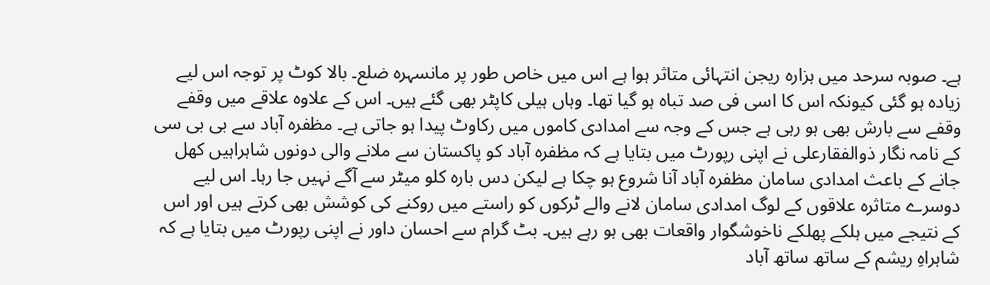ہے۔ صوبہ سرحد میں ہزارہ ریجن انتہائی متاثر ہوا ہے اس میں خاص طور پر مانسہرہ ضلع۔ بالا کوٹ پر توجہ اس لیے زیادہ ہو گئی کیونکہ اس کا اسی فی صد تباہ ہو گیا تھا۔ وہاں ہیلی کاپٹر بھی گئے ہیں۔ اس کے علاوہ علاقے میں وقفے وقفے سے بارش بھی ہو رہی ہے جس کے وجہ سے امدادی کاموں میں رکاوٹ پیدا ہو جاتی ہے۔ مظفرہ آباد سے بی بی سی کے نامہ نگار ذوالفقارعلی نے اپنی رپورٹ میں بتایا ہے کہ مظفرہ آباد کو پاکستان سے ملانے والی دونوں شاہراہیں کھل جانے کے باعث امدادی سامان مظفرہ آباد آنا شروع ہو چکا ہے لیکن دس بارہ کلو میٹر سے آگے نہیں جا رہا۔ اس لیے دوسرے متاثرہ علاقوں کے لوگ امدادی سامان لانے والے ٹرکوں کو راستے میں روکنے کی کوشش بھی کرتے ہیں اور اس کے نتیجے میں ہلکے پھلکے ناخوشگوار واقعات بھی ہو رہے ہیں۔ بٹ گرام سے احسان داور نے اپنی رپورٹ میں بتایا ہے کہ شاہراہِ ریشم کے ساتھ ساتھ آباد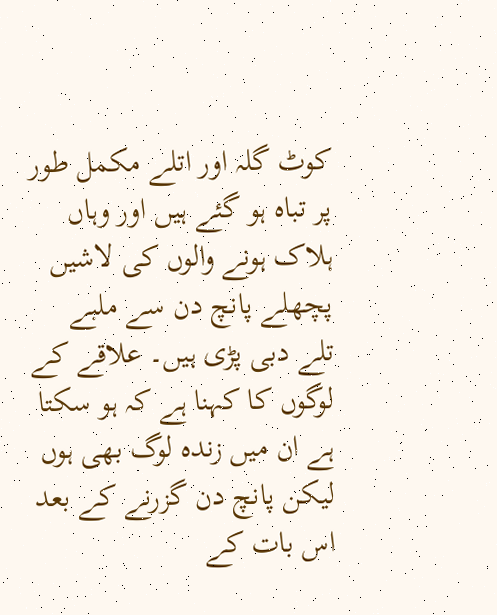کوٹ گلہ اور اتلے مکمل طور پر تباہ ہو گئے ہیں اور وہاں ہلاک ہونے والوں کی لاشیں پچھلے پانچ دن سے ملبے تلے دبی پڑی ہیں۔ علاقے کے لوگوں کا کہنا ہے کہ ہو سکتا ہے ان میں زندہ لوگ بھی ہوں لیکن پانچ دن گزرنے کے بعد اس بات کے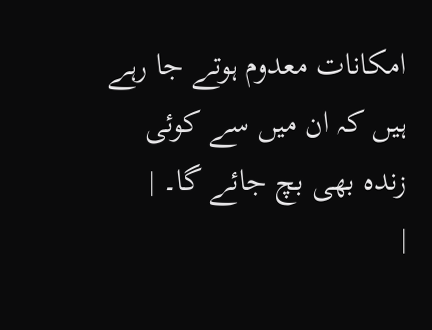امکانات معدوم ہوتے جا رہے ہیں کہ ان میں سے کوئی زندہ بھی بچ جائے گا۔ |
|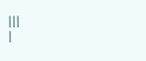|||
|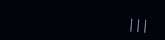|||